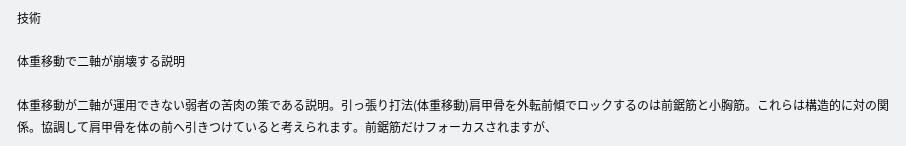技術

体重移動で二軸が崩壊する説明

体重移動が二軸が運用できない弱者の苦肉の策である説明。引っ張り打法(体重移動)肩甲骨を外転前傾でロックするのは前鋸筋と小胸筋。これらは構造的に対の関係。協調して肩甲骨を体の前へ引きつけていると考えられます。前鋸筋だけフォーカスされますが、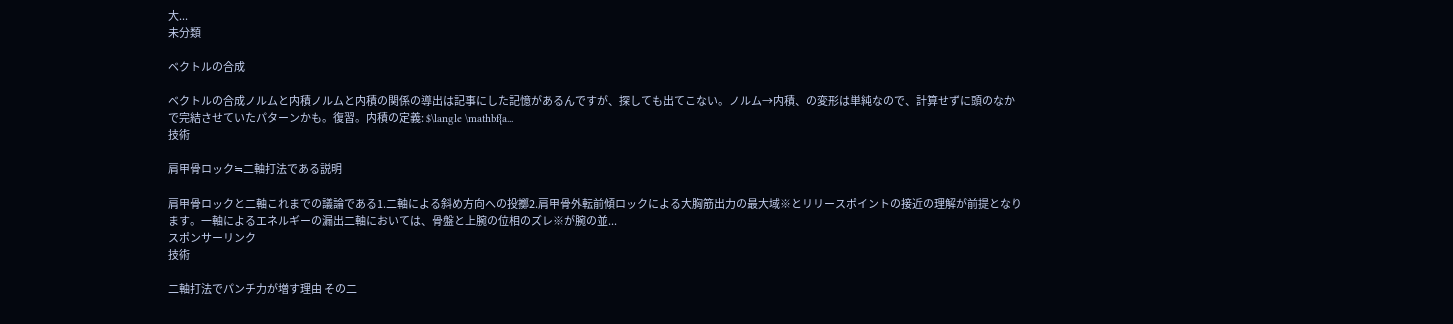大...
未分類

ベクトルの合成

ベクトルの合成ノルムと内積ノルムと内積の関係の導出は記事にした記憶があるんですが、探しても出てこない。ノルム→内積、の変形は単純なので、計算せずに頭のなかで完結させていたパターンかも。復習。内積の定義: $\langle \mathbf{a...
技術

肩甲骨ロック≒二軸打法である説明

肩甲骨ロックと二軸これまでの議論である1.二軸による斜め方向への投擲2.肩甲骨外転前傾ロックによる大胸筋出力の最大域※とリリースポイントの接近の理解が前提となります。一軸によるエネルギーの漏出二軸においては、骨盤と上腕の位相のズレ※が腕の並...
スポンサーリンク
技術

二軸打法でパンチ力が増す理由 その二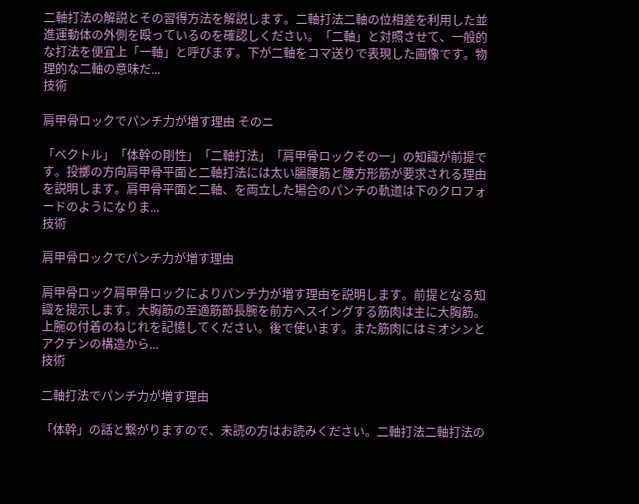二軸打法の解説とその習得方法を解説します。二軸打法二軸の位相差を利用した並進運動体の外側を殴っているのを確認しください。「二軸」と対照させて、一般的な打法を便宜上「一軸」と呼びます。下が二軸をコマ送りで表現した画像です。物理的な二軸の意味だ...
技術

肩甲骨ロックでパンチ力が増す理由 そのニ

「ベクトル」「体幹の剛性」「二軸打法」「肩甲骨ロックその一」の知識が前提です。投擲の方向肩甲骨平面と二軸打法には太い腸腰筋と腰方形筋が要求される理由を説明します。肩甲骨平面と二軸、を両立した場合のパンチの軌道は下のクロフォードのようになりま...
技術

肩甲骨ロックでパンチ力が増す理由

肩甲骨ロック肩甲骨ロックによりパンチ力が増す理由を説明します。前提となる知識を提示します。大胸筋の至適筋節長腕を前方へスイングする筋肉は主に大胸筋。上腕の付着のねじれを記憶してください。後で使います。また筋肉にはミオシンとアクチンの構造から...
技術

二軸打法でパンチ力が増す理由

「体幹」の話と繋がりますので、未読の方はお読みください。二軸打法二軸打法の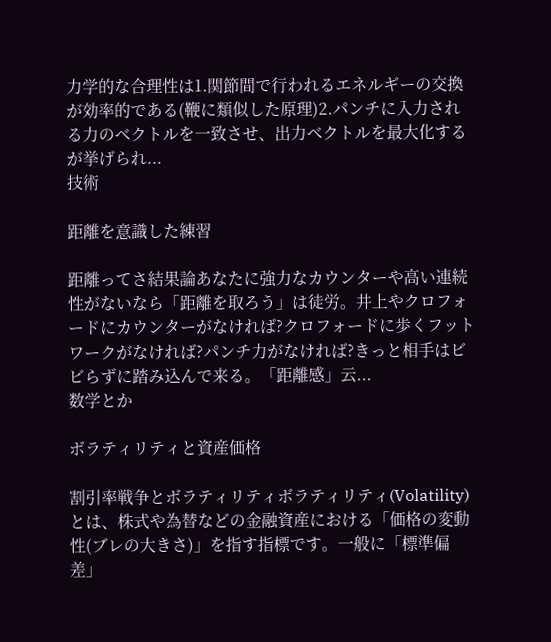力学的な合理性は1.関節間で行われるエネルギーの交換が効率的である(鞭に類似した原理)2.パンチに入力される力のベクトルを一致させ、出力ベクトルを最大化するが挙げられ...
技術

距離を意識した練習

距離ってさ結果論あなたに強力なカウンターや高い連続性がないなら「距離を取ろう」は徒労。井上やクロフォードにカウンターがなければ?クロフォードに歩くフットワークがなければ?パンチ力がなければ?きっと相手はビビらずに踏み込んで来る。「距離感」云...
数学とか

ボラティリティと資産価格

割引率戦争とボラティリティボラティリティ(Volatility)とは、株式や為替などの金融資産における「価格の変動性(ブレの大きさ)」を指す指標です。一般に「標準偏差」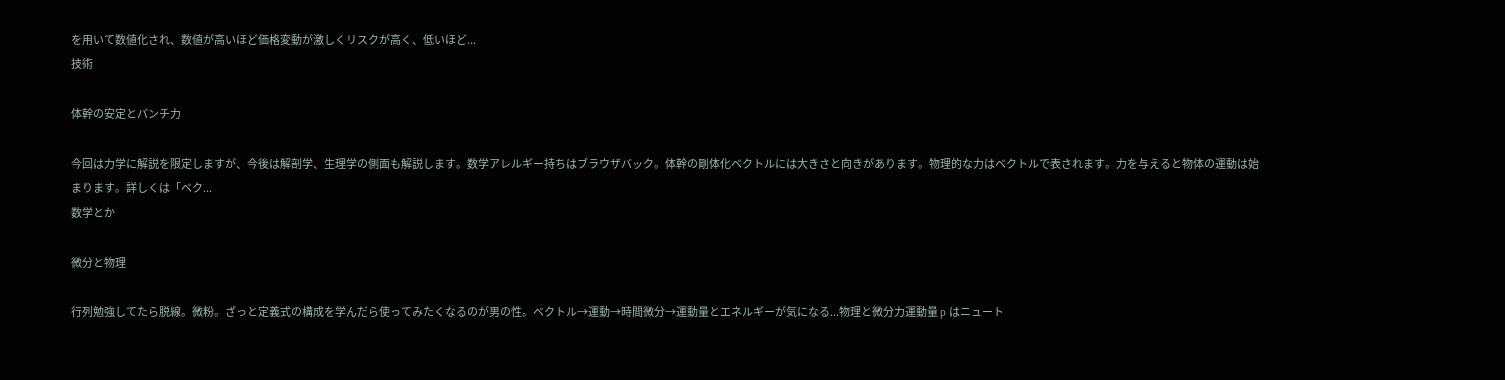を用いて数値化され、数値が高いほど価格変動が激しくリスクが高く、低いほど...
技術

体幹の安定とパンチ力

今回は力学に解説を限定しますが、今後は解剖学、生理学の側面も解説します。数学アレルギー持ちはブラウザバック。体幹の剛体化ベクトルには大きさと向きがあります。物理的な力はベクトルで表されます。力を与えると物体の運動は始まります。詳しくは「ベク...
数学とか

微分と物理

行列勉強してたら脱線。微粉。ざっと定義式の構成を学んだら使ってみたくなるのが男の性。ベクトル→運動→時間微分→運動量とエネルギーが気になる...物理と微分力運動量 p はニュート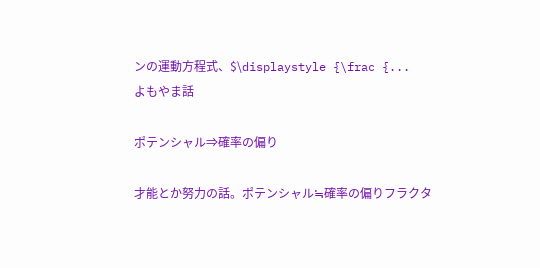ンの運動方程式、$\displaystyle {\frac {...
よもやま話

ポテンシャル⇒確率の偏り

才能とか努力の話。ポテンシャル≒確率の偏りフラクタ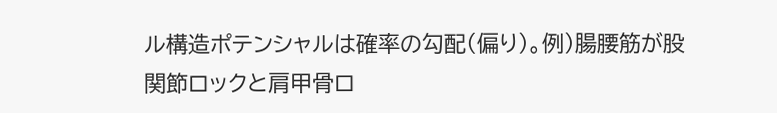ル構造ポテンシャルは確率の勾配(偏り)。例)腸腰筋が股関節ロックと肩甲骨ロ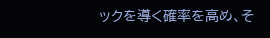ックを導く確率を高め、そ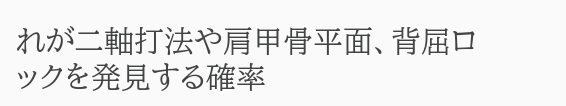れが二軸打法や肩甲骨平面、背屈ロックを発見する確率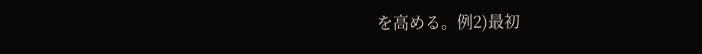を高める。例2)最初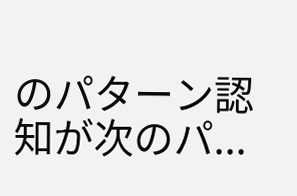のパターン認知が次のパ...